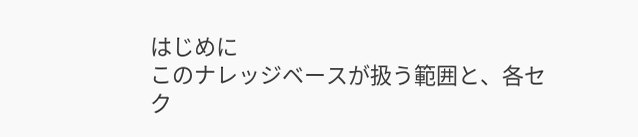はじめに
このナレッジベースが扱う範囲と、各セク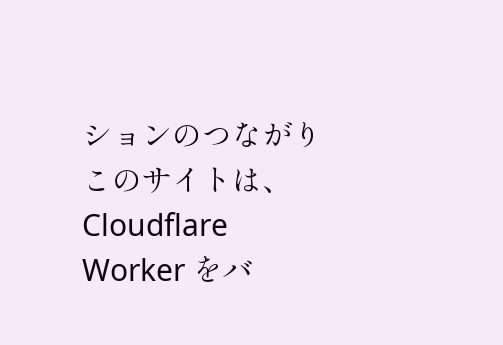ションのつながり
このサイトは、Cloudflare Worker をバ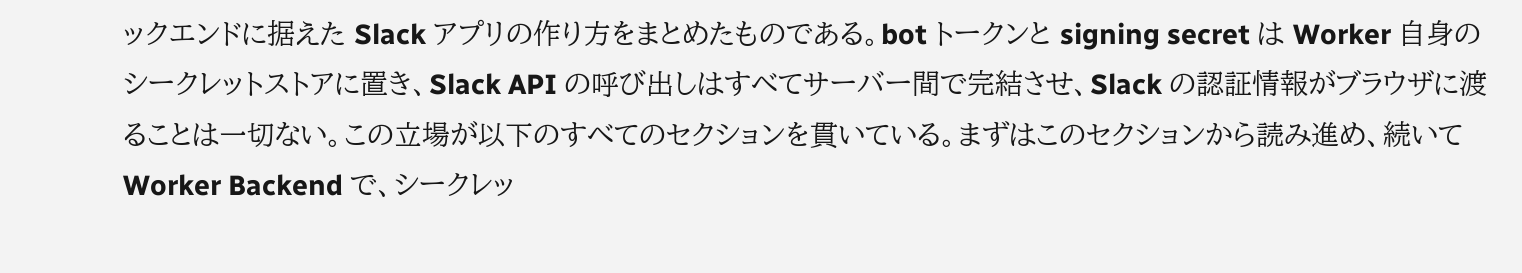ックエンドに据えた Slack アプリの作り方をまとめたものである。bot トークンと signing secret は Worker 自身のシークレットストアに置き、Slack API の呼び出しはすべてサーバー間で完結させ、Slack の認証情報がブラウザに渡ることは一切ない。この立場が以下のすべてのセクションを貫いている。まずはこのセクションから読み進め、続いて Worker Backend で、シークレッ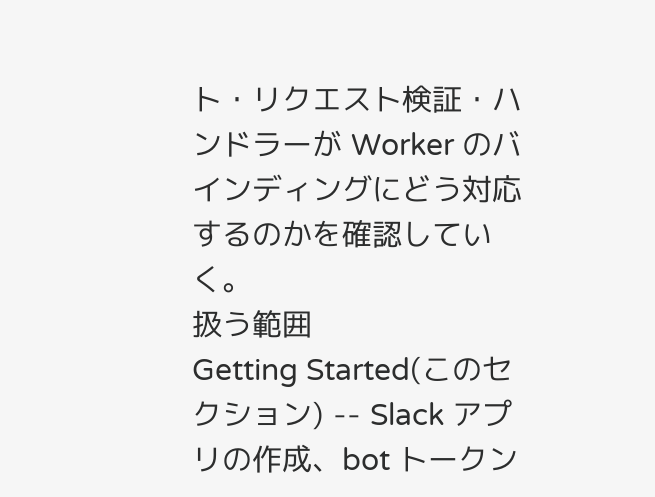ト・リクエスト検証・ハンドラーが Worker のバインディングにどう対応するのかを確認していく。
扱う範囲
Getting Started(このセクション) -- Slack アプリの作成、bot トークン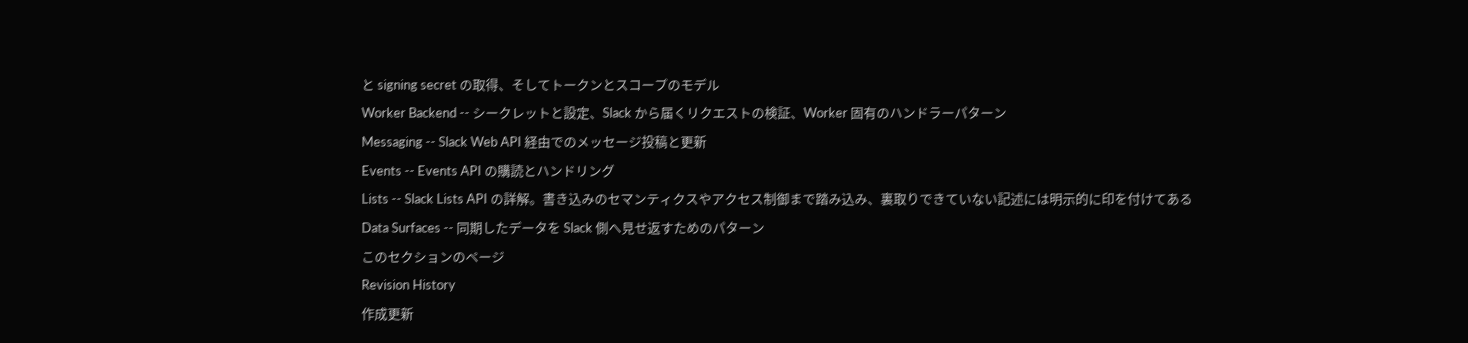と signing secret の取得、そしてトークンとスコープのモデル
Worker Backend -- シークレットと設定、Slack から届くリクエストの検証、Worker 固有のハンドラーパターン
Messaging -- Slack Web API 経由でのメッセージ投稿と更新
Events -- Events API の購読とハンドリング
Lists -- Slack Lists API の詳解。書き込みのセマンティクスやアクセス制御まで踏み込み、裏取りできていない記述には明示的に印を付けてある
Data Surfaces -- 同期したデータを Slack 側へ見せ返すためのパターン
このセクションのページ
Revision History
作成更新